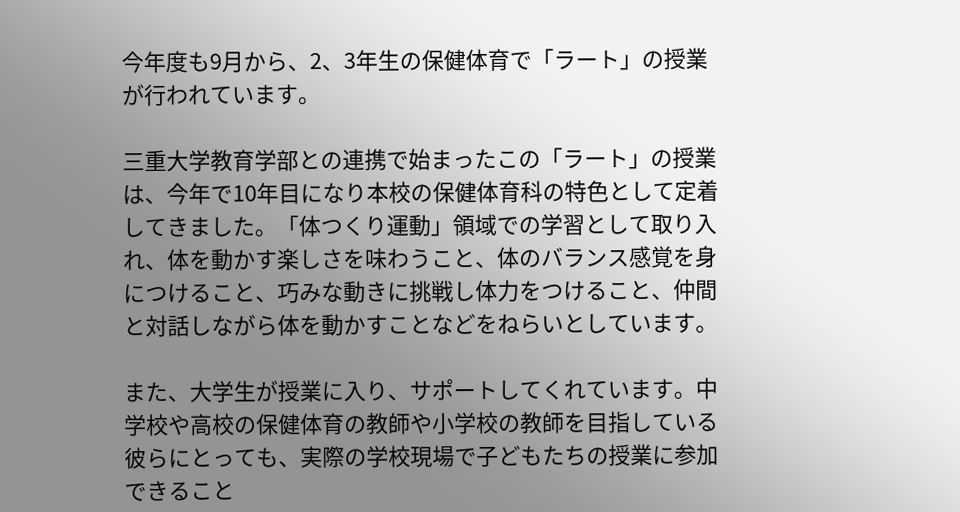今年度も9月から、2、3年生の保健体育で「ラート」の授業が行われています。

三重大学教育学部との連携で始まったこの「ラート」の授業は、今年で10年目になり本校の保健体育科の特色として定着してきました。「体つくり運動」領域での学習として取り入れ、体を動かす楽しさを味わうこと、体のバランス感覚を身につけること、巧みな動きに挑戦し体力をつけること、仲間と対話しながら体を動かすことなどをねらいとしています。

また、大学生が授業に入り、サポートしてくれています。中学校や高校の保健体育の教師や小学校の教師を目指している彼らにとっても、実際の学校現場で子どもたちの授業に参加できること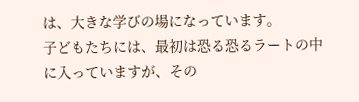は、大きな学びの場になっています。
子どもたちには、最初は恐る恐るラートの中に入っていますが、その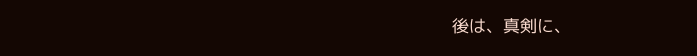後は、真剣に、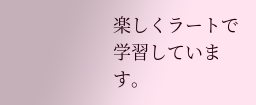楽しくラートで学習しています。